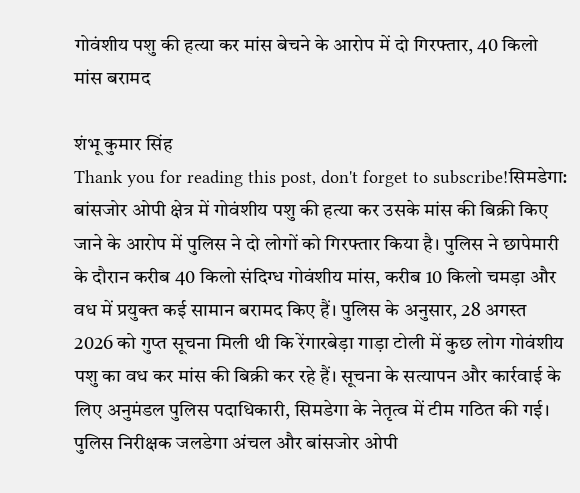गोवंशीय पशु की हत्या कर मांस बेचने के आरोप में दो गिरफ्तार, 40 किलो मांस बरामद

शंभू कुमार सिंह
Thank you for reading this post, don't forget to subscribe!सिमडेगा: बांसजोर ओपी क्षेत्र में गोवंशीय पशु की हत्या कर उसके मांस की बिक्री किए जाने के आरोप में पुलिस ने दो लोगों को गिरफ्तार किया है। पुलिस ने छापेमारी के दौरान करीब 40 किलो संदिग्ध गोवंशीय मांस, करीब 10 किलो चमड़ा और वध में प्रयुक्त कई सामान बरामद किए हैं। पुलिस के अनुसार, 28 अगस्त 2026 को गुप्त सूचना मिली थी कि रेंगारबेड़ा गाड़ा टोली में कुछ लोग गोवंशीय पशु का वध कर मांस की बिक्री कर रहे हैं। सूचना के सत्यापन और कार्रवाई के लिए अनुमंडल पुलिस पदाधिकारी, सिमडेगा के नेतृत्व में टीम गठित की गई। पुलिस निरीक्षक जलडेगा अंचल और बांसजोर ओपी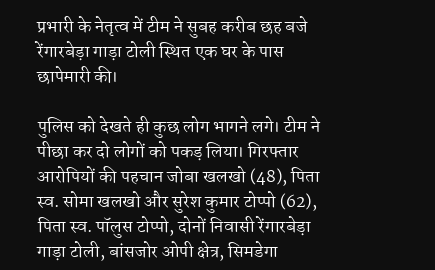प्रभारी के नेतृत्व में टीम ने सुबह करीब छह बजे रेंगारबेड़ा गाड़ा टोली स्थित एक घर के पास छापेमारी की।

पुलिस को देखते ही कुछ लोग भागने लगे। टीम ने पीछा कर दो लोगों को पकड़ लिया। गिरफ्तार आरोपियों की पहचान जोबा खलखो (48), पिता स्व. सोमा खलखो और सुरेश कुमार टोप्पो (62), पिता स्व. पॉलुस टोप्पो, दोनों निवासी रेंगारबेड़ा गाड़ा टोली, बांसजोर ओपी क्षेत्र, सिमडेगा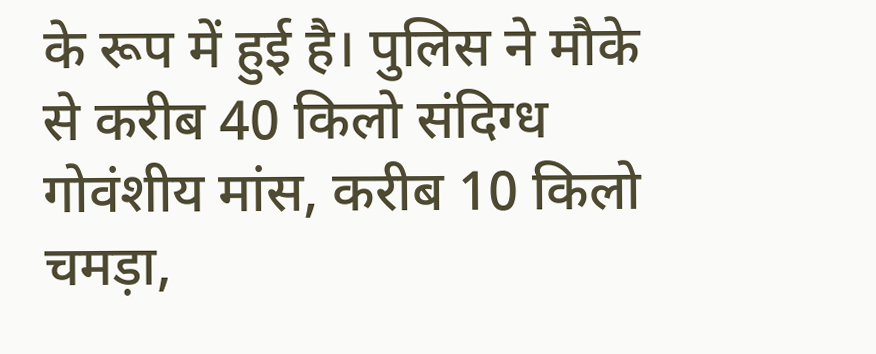के रूप में हुई है। पुलिस ने मौके से करीब 40 किलो संदिग्ध गोवंशीय मांस, करीब 10 किलो चमड़ा,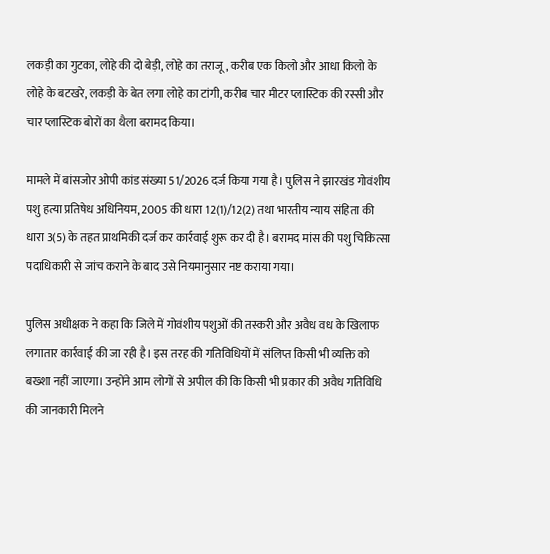लकड़ी का गुटका, लोहे की दो बेड़ी, लोहे का तराजू, करीब एक किलो और आधा किलो के लोहे के बटखरे, लकड़ी के बेत लगा लोहे का टांगी, करीब चार मीटर प्लास्टिक की रस्सी और चार प्लास्टिक बोरों का थैला बरामद किया।

मामले में बांसजोर ओपी कांड संख्या 51/2026 दर्ज किया गया है। पुलिस ने झारखंड गोवंशीय पशु हत्या प्रतिषेध अधिनियम, 2005 की धारा 12(1)/12(2) तथा भारतीय न्याय संहिता की धारा 3(5) के तहत प्राथमिकी दर्ज कर कार्रवाई शुरू कर दी है। बरामद मांस की पशु चिकित्सा पदाधिकारी से जांच कराने के बाद उसे नियमानुसार नष्ट कराया गया।

पुलिस अधीक्षक ने कहा कि जिले में गोवंशीय पशुओं की तस्करी और अवैध वध के खिलाफ लगातार कार्रवाई की जा रही है। इस तरह की गतिविधियों में संलिप्त किसी भी व्यक्ति को बख्शा नहीं जाएगा। उन्होंने आम लोगों से अपील की कि किसी भी प्रकार की अवैध गतिविधि की जानकारी मिलने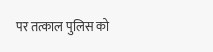पर तत्काल पुलिस को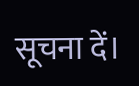सूचना दें।